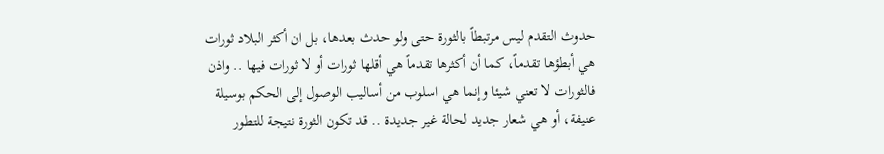حدوث التقدم ليس مرتبطاً بالثورة حتى ولو حدث بعدها، بل ان أكثر البلاد ثورات هي أبطؤها تقدماً، كما أن أكثرها تقدماً هي أقلها ثورات أو لا ثورات فيها .. واذن فالثورات لا تعني شيئا وإنما هي اسلوب من أساليب الوصول إلى الحكم بوسيلة عنيفة، أو هي شعار جديد لحالة غير جديدة .. قد تكون الثورة نتيجة للتطور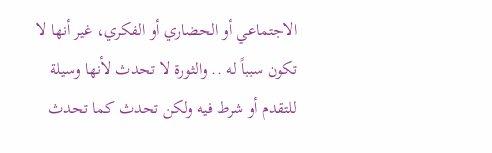الاجتماعي أو الحضاري أو الفكري، غير أنها لا تكون سبباً له .. والثورة لا تحدث لأنها وسيلة للتقدم أو شرط فيه ولكن تحدث كما تحدث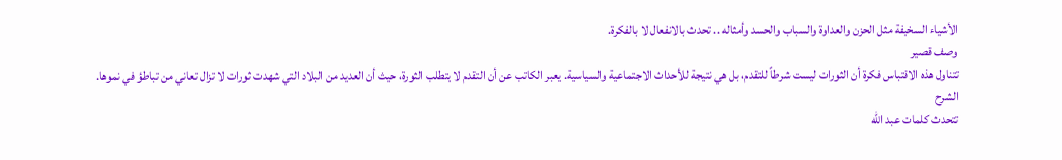الأشياء السخيفة مثل الحزن والعداوة والسباب والحسد وأمثاله .. تحدث بالانفعال لا بالفكرة.
وصف قصير
تتناول هذه الاقتباس فكرة أن الثورات ليست شرطاً للتقدم، بل هي نتيجة للأحداث الاجتماعية والسياسية. يعبر الكاتب عن أن التقدم لا يتطلب الثورة، حيث أن العديد من البلاد التي شهدت ثورات لا تزال تعاني من تباطؤ في نموها.
الشرح
تتحدث كلمات عبد الله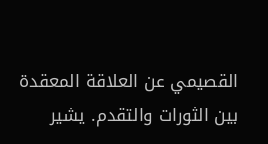القصيمي عن العلاقة المعقدة بين الثورات والتقدم. يشير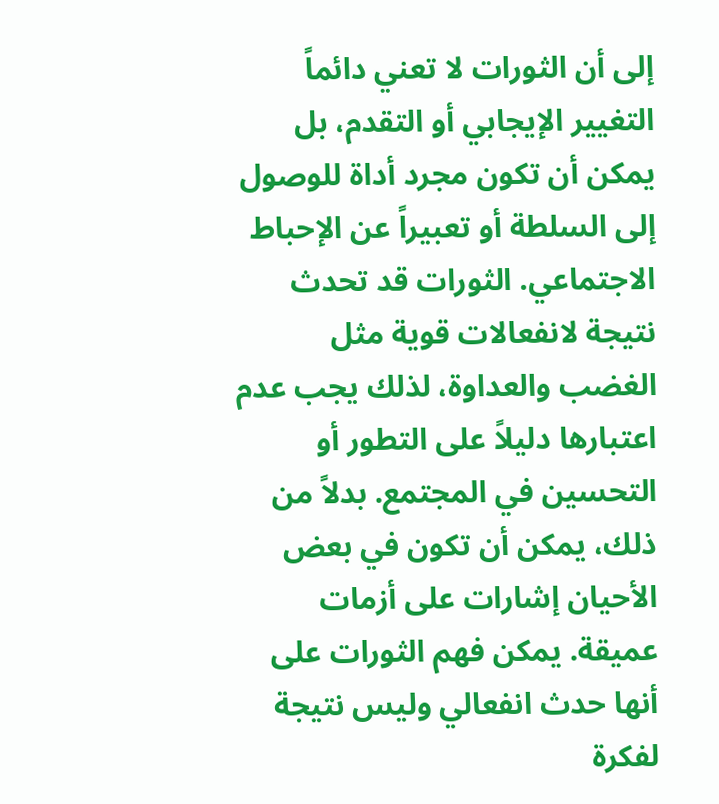إلى أن الثورات لا تعني دائماً التغيير الإيجابي أو التقدم، بل يمكن أن تكون مجرد أداة للوصول إلى السلطة أو تعبيراً عن الإحباط الاجتماعي. الثورات قد تحدث نتيجة لانفعالات قوية مثل الغضب والعداوة، لذلك يجب عدم اعتبارها دليلاً على التطور أو التحسين في المجتمع. بدلاً من ذلك، يمكن أن تكون في بعض الأحيان إشارات على أزمات عميقة. يمكن فهم الثورات على أنها حدث انفعالي وليس نتيجة لفكرة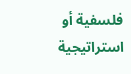فلسفية أو استراتيجية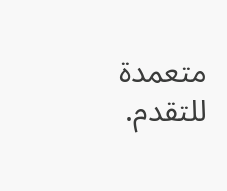متعمدة للتقدم.